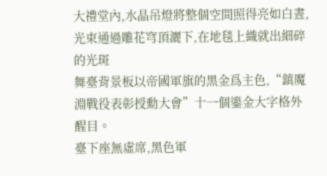大禮堂內,水晶吊燈將整個空間照得亮如白晝,光束通過雕花穹頂灑下,在地毯上織就出細碎的光斑
舞臺背景板以帝國軍旗的黑金爲主色,“鎮魔淵戰役表彰授勳大會”十一個鎏金大字格外醒目。
臺下座無虛席,黑色軍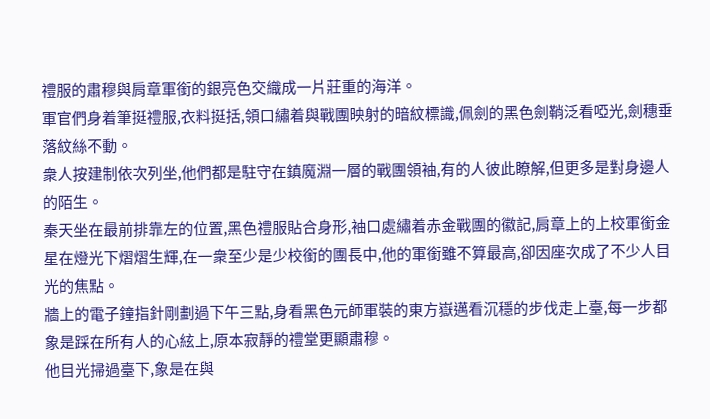禮服的肅穆與肩章軍銜的銀亮色交織成一片莊重的海洋。
軍官們身着筆挺禮服,衣料挺括,領口繡着與戰團映射的暗紋標識,佩劍的黑色劍鞘泛看啞光,劍穗垂落紋絲不動。
衆人按建制依次列坐,他們都是駐守在鎮魔淵一層的戰團領袖,有的人彼此瞭解,但更多是對身邊人的陌生。
秦天坐在最前排靠左的位置,黑色禮服貼合身形,袖口處繡着赤金戰團的徽記,肩章上的上校軍銜金星在燈光下熠熠生輝,在一衆至少是少校銜的團長中,他的軍銜雖不算最高,卻因座次成了不少人目光的焦點。
牆上的電子鐘指針剛劃過下午三點,身看黑色元師軍裝的東方嶽邁看沉穩的步伐走上臺,每一步都象是踩在所有人的心絃上,原本寂靜的禮堂更顯肅穆。
他目光掃過臺下,象是在與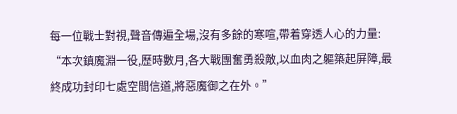每一位戰士對視,聲音傳遍全場,沒有多餘的寒喧,帶着穿透人心的力量:
“本次鎮魔淵一役,歷時數月,各大戰團奮勇殺敵,以血肉之軀築起屏障,最終成功封印七處空間信道,將惡魔御之在外。”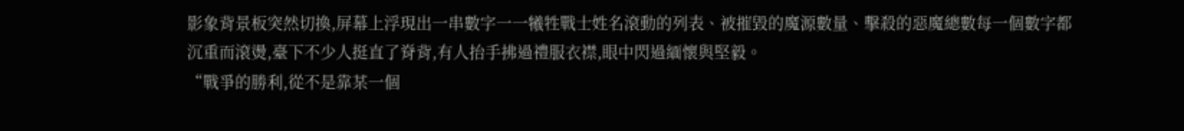影象背景板突然切換,屏幕上浮現出一串數字一一犧牲戰士姓名滾動的列表、被摧毀的魔源數量、擊殺的惡魔總數每一個數字都沉重而滾燙,臺下不少人挺直了脊背,有人抬手拂過禮服衣襟,眼中閃過緬懷與堅毅。
“戰爭的勝利,從不是靠某一個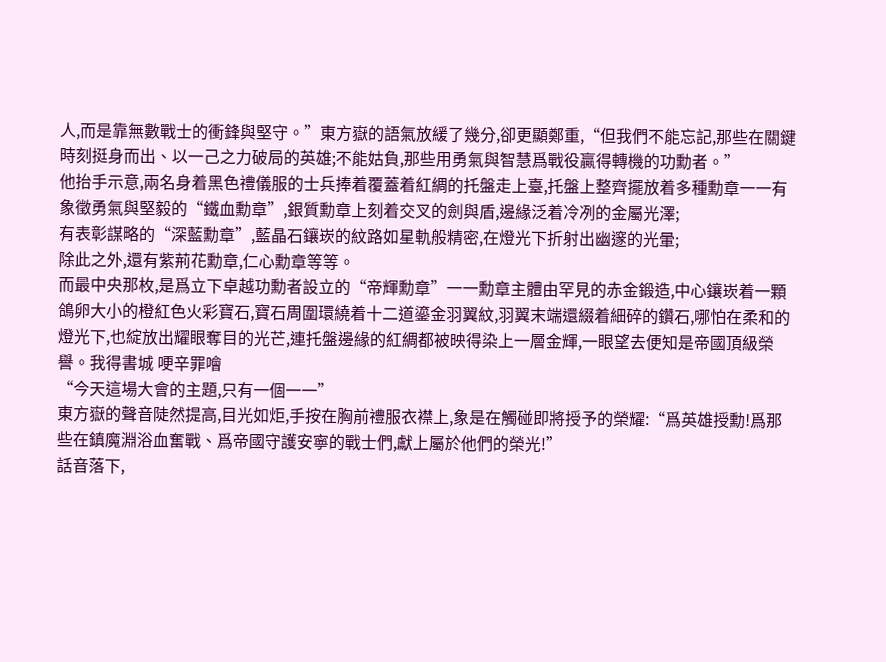人,而是靠無數戰士的衝鋒與堅守。”東方嶽的語氣放緩了幾分,卻更顯鄭重,“但我們不能忘記,那些在關鍵時刻挺身而出、以一己之力破局的英雄;不能姑負,那些用勇氣與智慧爲戰役贏得轉機的功勳者。”
他抬手示意,兩名身着黑色禮儀服的士兵捧着覆蓋着紅綢的托盤走上臺,托盤上整齊擺放着多種勳章一一有象徵勇氣與堅毅的“鐵血勳章”,銀質勳章上刻着交叉的劍與盾,邊緣泛着冷冽的金屬光澤;
有表彰謀略的“深藍勳章”,藍晶石鑲崁的紋路如星軌般精密,在燈光下折射出幽邃的光暈;
除此之外,還有紫荊花勳章,仁心勳章等等。
而最中央那枚,是爲立下卓越功勳者設立的“帝輝勳章”一一勳章主體由罕見的赤金鍛造,中心鑲崁着一顆鴿卵大小的橙紅色火彩寶石,寶石周圍環繞着十二道鎏金羽翼紋,羽翼末端還綴着細碎的鑽石,哪怕在柔和的燈光下,也綻放出耀眼奪目的光芒,連托盤邊緣的紅綢都被映得染上一層金輝,一眼望去便知是帝國頂級榮譽。我得書城 哽辛罪噲
“今天這場大會的主題,只有一個一一”
東方嶽的聲音陡然提高,目光如炬,手按在胸前禮服衣襟上,象是在觸碰即將授予的榮耀:“爲英雄授勳!爲那些在鎮魔淵浴血奮戰、爲帝國守護安寧的戰士們,獻上屬於他們的榮光!”
話音落下,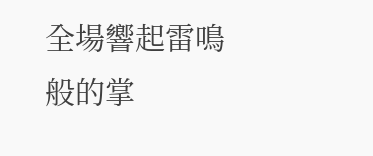全場響起雷鳴般的掌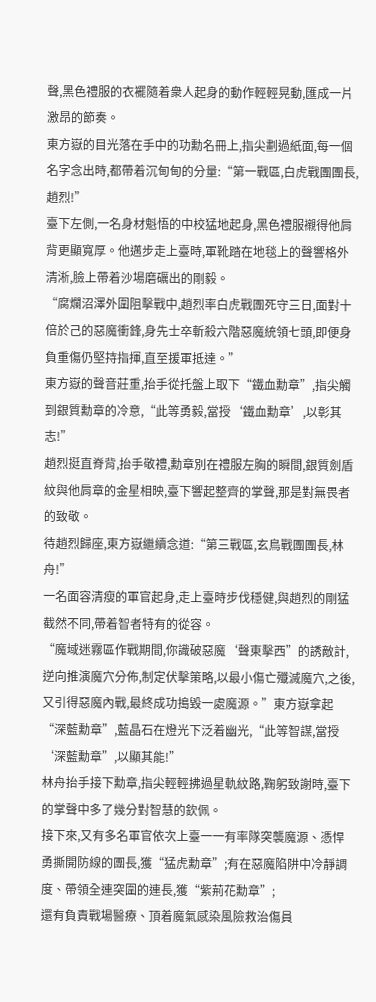聲,黑色禮服的衣襬隨着衆人起身的動作輕輕晃動,匯成一片激昂的節奏。
東方嶽的目光落在手中的功勳名冊上,指尖劃過紙面,每一個名字念出時,都帶着沉甸甸的分量:“第一戰區,白虎戰團團長,趙烈!”
臺下左側,一名身材魁悟的中校猛地起身,黑色禮服襯得他肩背更顯寬厚。他邁步走上臺時,軍靴踏在地毯上的聲響格外清淅,臉上帶着沙場磨礪出的剛毅。
“腐爛沼澤外圍阻擊戰中,趙烈率白虎戰團死守三日,面對十倍於己的惡魔衝鋒,身先士卒斬殺六階惡魔統領七頭,即便身負重傷仍堅持指揮,直至援軍抵達。”
東方嶽的聲音莊重,抬手從托盤上取下“鐵血勳章”,指尖觸到銀質勳章的冷意,“此等勇毅,當授‘鐵血勳章’,以彰其志!”
趙烈挺直脊背,抬手敬禮,勳章別在禮服左胸的瞬間,銀質劍盾紋與他肩章的金星相映,臺下響起整齊的掌聲,那是對無畏者的致敬。
待趙烈歸座,東方嶽繼續念道:“第三戰區,玄鳥戰團團長,林舟!”
一名面容清瘦的軍官起身,走上臺時步伐穩健,與趙烈的剛猛截然不同,帶着智者特有的從容。
“魔域迷霧區作戰期間,你識破惡魔‘聲東擊西”的誘敵計,逆向推演魔穴分佈,制定伏擊策略,以最小傷亡殲滅魔穴,之後,又引得惡魔內戰,最終成功搗毀一處魔源。”東方嶽拿起“深藍勳章”,藍晶石在燈光下泛着幽光,“此等智謀,當授‘深藍勳章”,以顯其能!”
林舟抬手接下勳章,指尖輕輕拂過星軌紋路,鞠躬致謝時,臺下的掌聲中多了幾分對智慧的欽佩。
接下來,又有多名軍官依次上臺一一有率隊突襲魔源、憑悍勇撕開防線的團長,獲“猛虎勳章”;有在惡魔陷阱中冷靜調度、帶領全連突圍的連長,獲“紫荊花勳章”;
還有負責戰場醫療、頂着魔氣感染風險救治傷員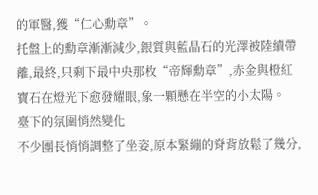的軍醫,獲“仁心勳章”。
托盤上的勳章漸漸減少,銀質與藍晶石的光澤被陸續帶離,最終,只剩下最中央那枚“帝輝勳章”,赤金與橙紅寶石在燈光下愈發耀眼,象一顆懸在半空的小太陽。
臺下的氛圍悄然變化
不少團長悄悄調整了坐姿,原本緊繃的脊背放鬆了幾分,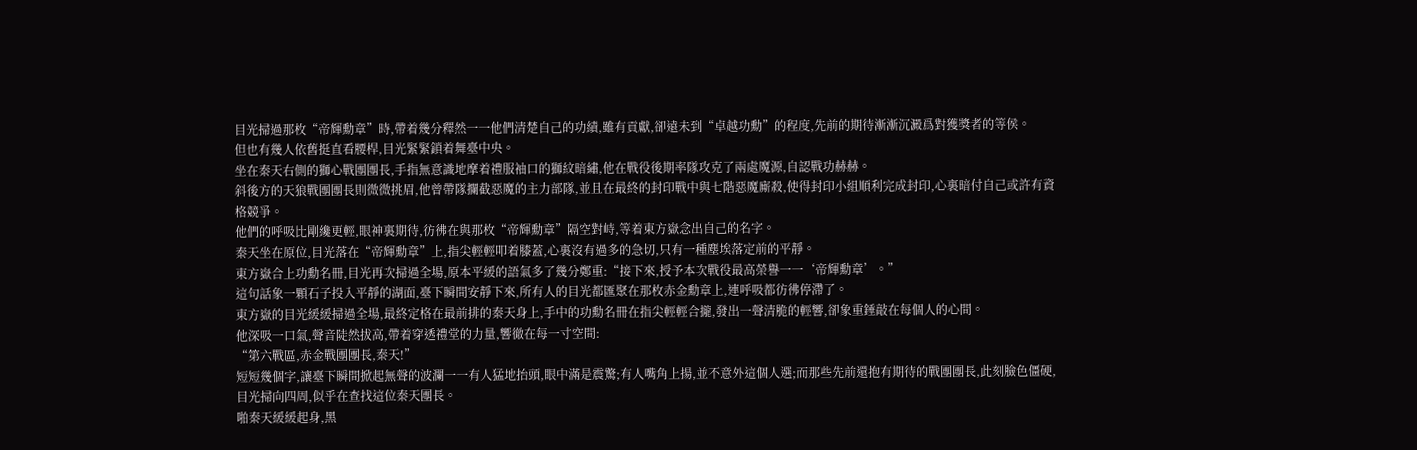目光掃過那枚“帝輝勳章”時,帶着幾分釋然一一他們清楚自己的功績,雖有貢獻,卻遠未到“卓越功勳”的程度,先前的期待漸漸沉澱爲對獲獎者的等侯。
但也有幾人依舊挺直看腰桿,目光緊緊鎖着舞臺中央。
坐在秦天右側的獅心戰團團長,手指無意識地摩着禮服袖口的獅紋暗繡,他在戰役後期率隊攻克了兩處魔源,自認戰功赫赫。
斜後方的天狼戰團團長則微微挑眉,他曾帶隊攔截惡魔的主力部隊,並且在最終的封印戰中與七階惡魔廝殺,使得封印小組順利完成封印,心裏暗付自己或許有資格競爭。
他們的呼吸比剛纔更輕,眼神裏期待,彷彿在與那枚“帝輝勳章”隔空對峙,等着東方嶽念出自己的名字。
秦天坐在原位,目光落在“帝輝勳章”上,指尖輕輕叩着膝蓋,心裏沒有過多的急切,只有一種塵埃落定前的平靜。
東方嶽合上功勳名冊,目光再次掃過全場,原本平緩的語氣多了幾分鄭重:“接下來,授予本次戰役最高榮譽一一‘帝輝勳章’。”
這句話象一顆石子投入平靜的湖面,臺下瞬間安靜下來,所有人的目光都匯聚在那枚赤金勳章上,連呼吸都彷彿停滯了。
東方嶽的目光緩緩掃過全場,最終定格在最前排的秦天身上,手中的功勳名冊在指尖輕輕合攏,發出一聲清脆的輕響,卻象重錘敲在每個人的心間。
他深吸一口氣,聲音陡然拔高,帶着穿透禮堂的力量,響徹在每一寸空間:
“第六戰區,赤金戰團團長,秦天!”
短短幾個字,讓臺下瞬間掀起無聲的波瀾一一有人猛地抬頭,眼中滿是震驚;有人嘴角上揚,並不意外這個人選;而那些先前還抱有期待的戰團團長,此刻臉色僵硬,目光掃向四周,似乎在查找這位秦天團長。
啪秦天緩緩起身,黑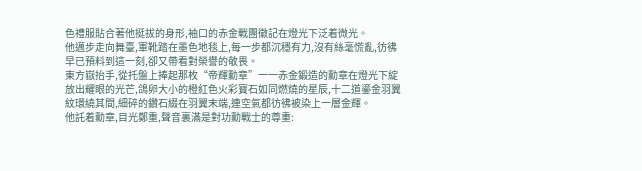色禮服貼合著他挺拔的身形,袖口的赤金戰團徽記在燈光下泛着微光。
他邁步走向舞臺,軍靴踏在墨色地毯上,每一步都沉穩有力,沒有絲毫慌亂,彷彿早已預料到這一刻,卻又帶看對榮譽的敬畏。
東方嶽抬手,從托盤上捧起那枚“帝輝勳章”一一赤金鍛造的勳章在燈光下綻放出耀眼的光芒,鴿卵大小的橙紅色火彩寶石如同燃燒的星辰,十二道鎏金羽翼紋環繞其間,細碎的鑽石綴在羽翼末端,連空氣都彷彿被染上一層金輝。
他託着勳章,目光鄭重,聲音裏滿是對功勳戰士的尊重: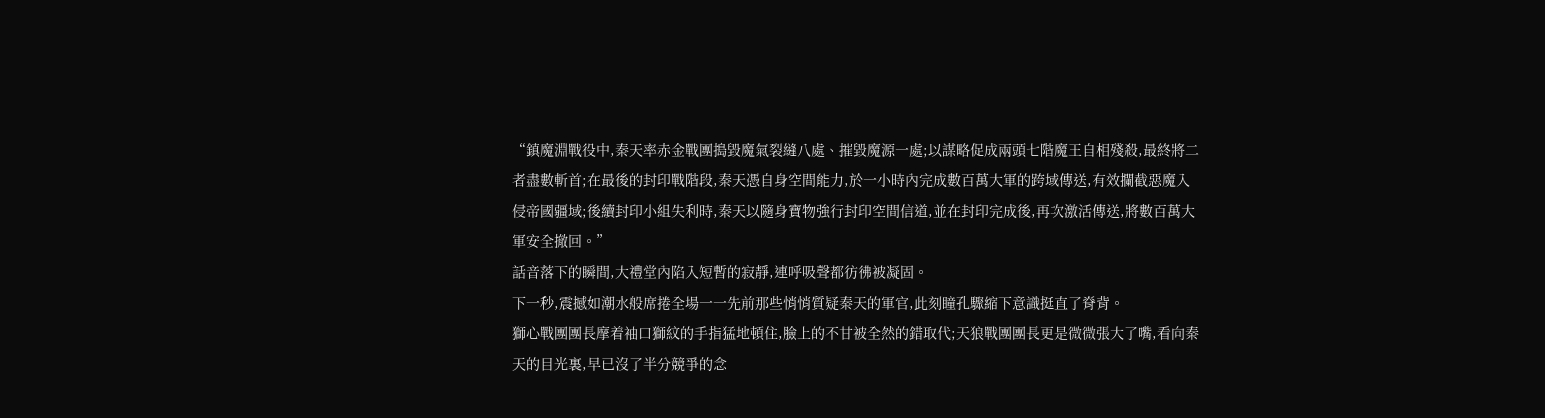“鎮魔淵戰役中,秦天率赤金戰團搗毀魔氣裂縫八處、摧毀魔源一處;以謀略促成兩頭七階魔王自相殘殺,最終將二者盡數斬首;在最後的封印戰階段,秦天憑自身空間能力,於一小時內完成數百萬大軍的跨域傳送,有效攔截惡魔入侵帝國疆域;後續封印小組失利時,秦天以隨身寶物強行封印空間信道,並在封印完成後,再次激活傳送,將數百萬大軍安全撤回。”
話音落下的瞬間,大禮堂內陷入短暫的寂靜,連呼吸聲都彷彿被凝固。
下一秒,震撼如潮水般席捲全場一一先前那些悄悄質疑秦天的軍官,此刻瞳孔驟縮下意識挺直了脊背。
獅心戰團團長摩着袖口獅紋的手指猛地頓住,臉上的不甘被全然的錯取代;天狼戰團團長更是微微張大了嘴,看向秦天的目光裏,早已沒了半分競爭的念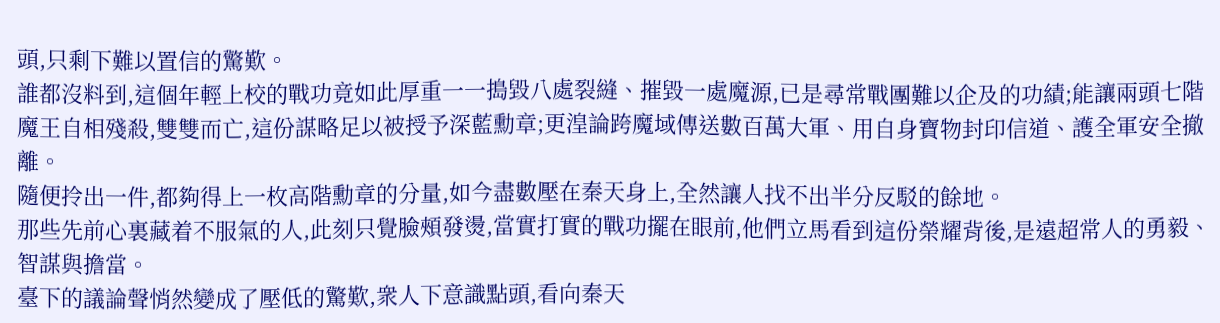頭,只剩下難以置信的驚歎。
誰都沒料到,這個年輕上校的戰功竟如此厚重一一搗毀八處裂縫、摧毀一處魔源,已是尋常戰團難以企及的功績;能讓兩頭七階魔王自相殘殺,雙雙而亡,這份謀略足以被授予深藍勳章;更湟論跨魔域傳送數百萬大軍、用自身寶物封印信道、護全軍安全撤離。
隨便拎出一件,都夠得上一枚高階勳章的分量,如今盡數壓在秦天身上,全然讓人找不出半分反駁的餘地。
那些先前心裏藏着不服氣的人,此刻只覺臉頰發燙,當實打實的戰功擺在眼前,他們立馬看到這份榮耀背後,是遠超常人的勇毅、智謀與擔當。
臺下的議論聲悄然變成了壓低的驚歎,衆人下意識點頭,看向秦天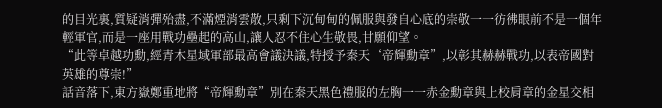的目光裏,質疑消彈殆盡,不滿煙消雲散,只剩下沉甸甸的佩服與發自心底的崇敬一一彷彿眼前不是一個年輕軍官,而是一座用戰功壘起的高山,讓人忍不住心生敬畏,甘願仰望。
“此等卓越功勳,經青木星域軍部最高會議決議,特授予秦天‘帝輝勳章”,以彰其赫赫戰功,以表帝國對英雄的尊崇!”
話音落下,東方嶽鄭重地將“帝輝勳章”別在秦天黑色禮服的左胸一一赤金勳章與上校肩章的金星交相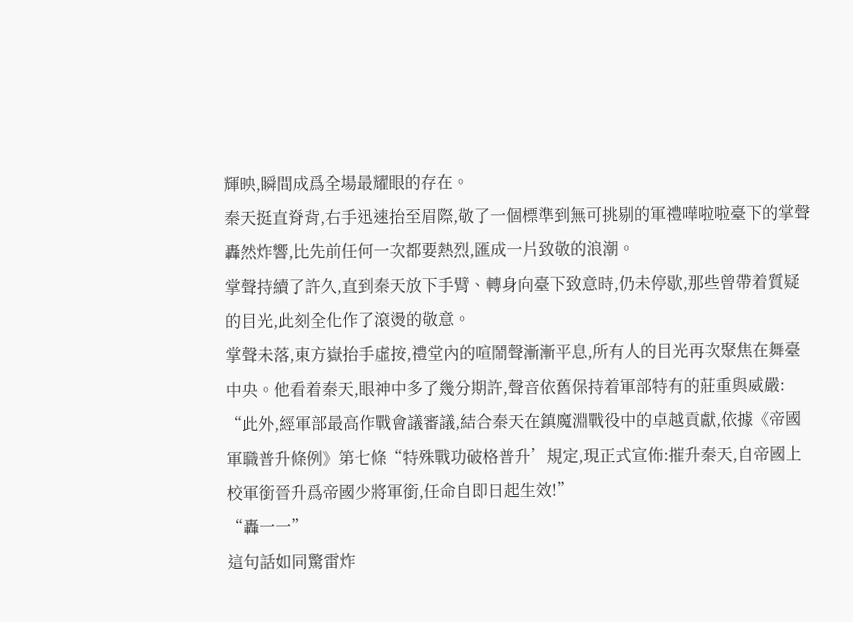輝映,瞬間成爲全場最耀眼的存在。
秦天挺直脊背,右手迅速抬至眉際,敬了一個標準到無可挑剔的軍禮嘩啦啦臺下的掌聲轟然炸響,比先前任何一次都要熱烈,匯成一片致敬的浪潮。
掌聲持續了許久,直到秦天放下手臂、轉身向臺下致意時,仍未停歇,那些曾帶着質疑的目光,此刻全化作了滾燙的敬意。
掌聲未落,東方嶽抬手虛按,禮堂內的喧鬧聲漸漸平息,所有人的目光再次聚焦在舞臺中央。他看着秦天,眼神中多了幾分期許,聲音依舊保持着軍部特有的莊重與威嚴:
“此外,經軍部最高作戰會議審議,結合秦天在鎮魔淵戰役中的卓越貢獻,依據《帝國軍職普升條例》第七條“特殊戰功破格普升’規定,現正式宣佈:摧升秦天,自帝國上校軍銜晉升爲帝國少將軍銜,任命自即日起生效!”
“轟一一”
這句話如同驚雷炸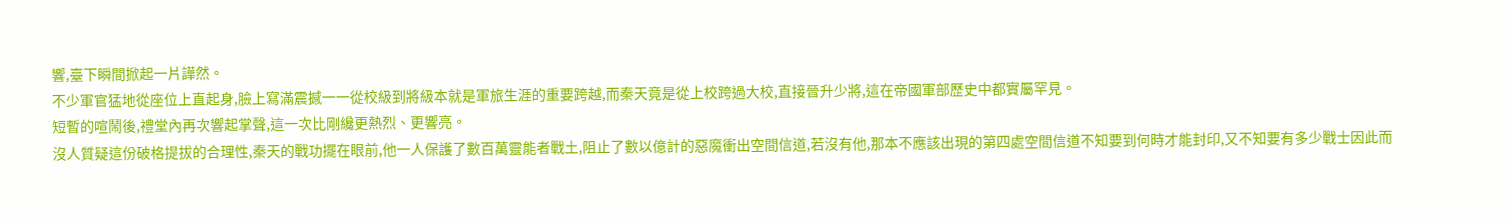響,臺下瞬間掀起一片譁然。
不少軍官猛地從座位上直起身,臉上寫滿震撼一一從校級到將級本就是軍旅生涯的重要跨越,而秦天竟是從上校跨過大校,直接晉升少將,這在帝國軍部歷史中都實屬罕見。
短暫的喧鬧後,禮堂內再次響起掌聲,這一次比剛纔更熱烈、更響亮。
沒人質疑這份破格提拔的合理性,秦天的戰功擺在眼前,他一人保護了數百萬靈能者戰土,阻止了數以億計的惡魔衝出空間信道,若沒有他,那本不應該出現的第四處空間信道不知要到何時才能封印,又不知要有多少戰士因此而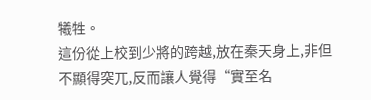犧牲。
這份從上校到少將的跨越,放在秦天身上,非但不顯得突兀,反而讓人覺得“實至名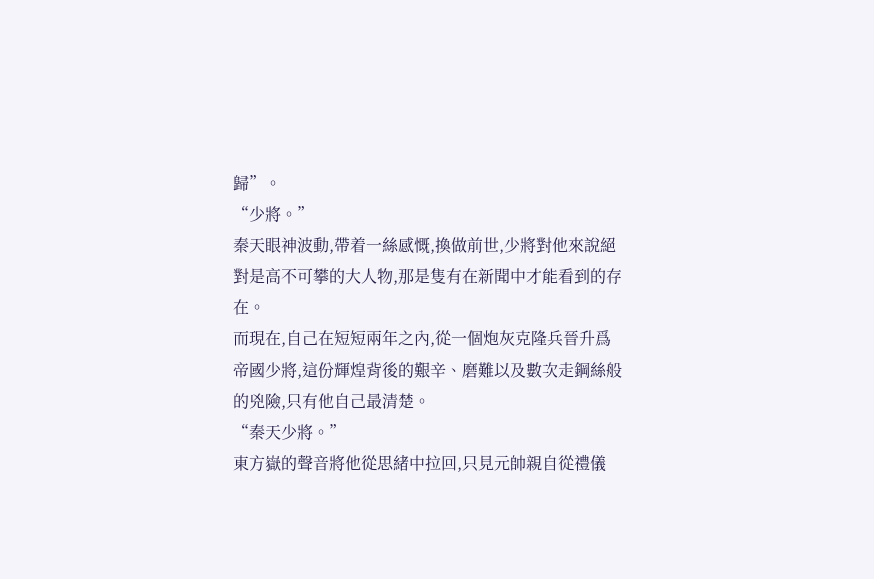歸”。
“少將。”
秦天眼神波動,帶着一絲感慨,換做前世,少將對他來說絕對是高不可攀的大人物,那是隻有在新聞中才能看到的存在。
而現在,自己在短短兩年之內,從一個炮灰克隆兵晉升爲帝國少將,這份輝煌背後的艱辛、磨難以及數次走鋼絲般的兇險,只有他自己最清楚。
“秦天少將。”
東方嶽的聲音將他從思緒中拉回,只見元帥親自從禮儀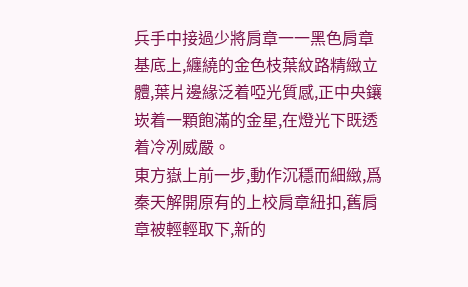兵手中接過少將肩章一一黑色肩章基底上,纏繞的金色枝葉紋路精緻立體,葉片邊緣泛着啞光質感,正中央鑲崁着一顆飽滿的金星,在燈光下既透着冷冽威嚴。
東方嶽上前一步,動作沉穩而細緻,爲秦天解開原有的上校肩章紐扣,舊肩章被輕輕取下,新的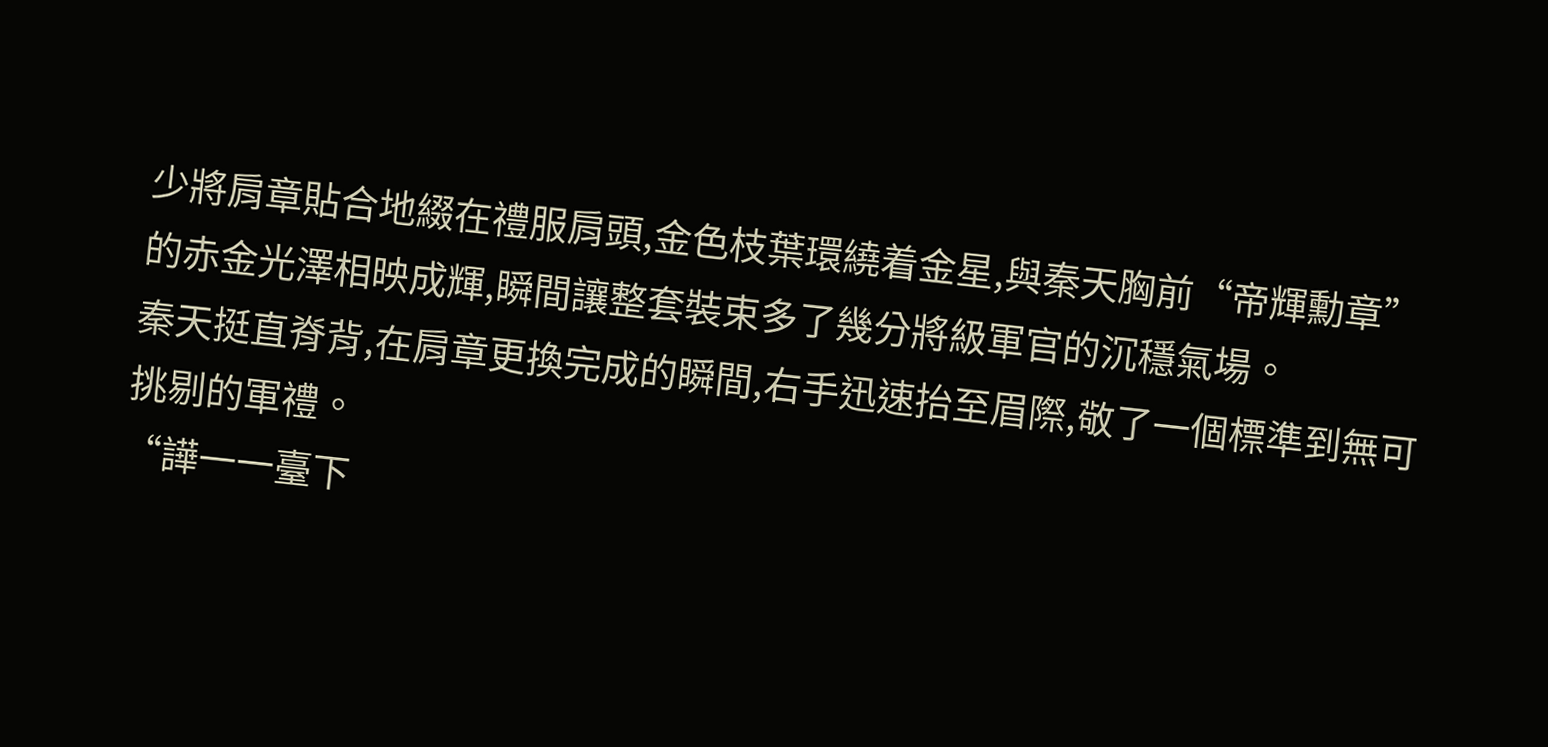少將肩章貼合地綴在禮服肩頭,金色枝葉環繞着金星,與秦天胸前“帝輝勳章”的赤金光澤相映成輝,瞬間讓整套裝束多了幾分將級軍官的沉穩氣場。
秦天挺直脊背,在肩章更換完成的瞬間,右手迅速抬至眉際,敬了一個標準到無可挑剔的軍禮。
“譁一一臺下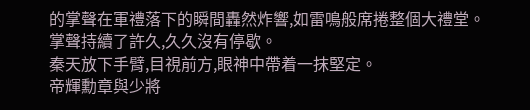的掌聲在軍禮落下的瞬間轟然炸響,如雷鳴般席捲整個大禮堂。
掌聲持續了許久,久久沒有停歇。
秦天放下手臂,目視前方,眼神中帶着一抹堅定。
帝輝勳章與少將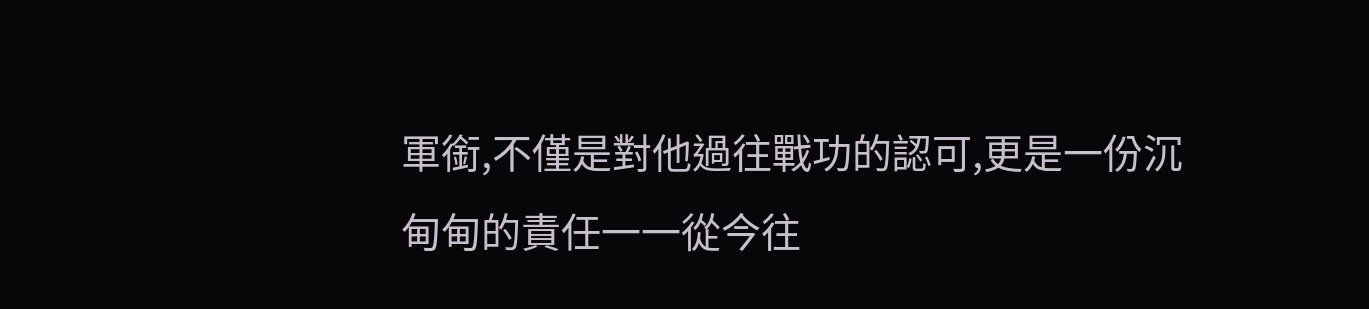軍銜,不僅是對他過往戰功的認可,更是一份沉甸甸的責任一一從今往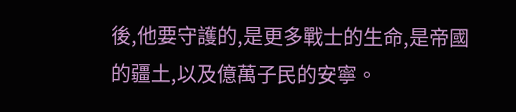後,他要守護的,是更多戰士的生命,是帝國的疆土,以及億萬子民的安寧。